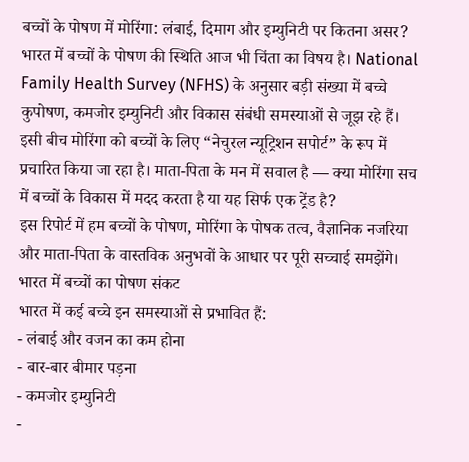बच्चों के पोषण में मोरिंगा: लंबाई, दिमाग और इम्युनिटी पर कितना असर?
भारत में बच्चों के पोषण की स्थिति आज भी चिंता का विषय है। National Family Health Survey (NFHS) के अनुसार बड़ी संख्या में बच्चे कुपोषण, कमजोर इम्युनिटी और विकास संबंधी समस्याओं से जूझ रहे हैं।
इसी बीच मोरिंगा को बच्चों के लिए “नेचुरल न्यूट्रिशन सपोर्ट” के रूप में प्रचारित किया जा रहा है। माता-पिता के मन में सवाल है — क्या मोरिंगा सच में बच्चों के विकास में मदद करता है या यह सिर्फ एक ट्रेंड है?
इस रिपोर्ट में हम बच्चों के पोषण, मोरिंगा के पोषक तत्व, वैज्ञानिक नजरिया और माता-पिता के वास्तविक अनुभवों के आधार पर पूरी सच्चाई समझेंगे।
भारत में बच्चों का पोषण संकट
भारत में कई बच्चे इन समस्याओं से प्रभावित हैं:
- लंबाई और वजन का कम होना
- बार-बार बीमार पड़ना
- कमजोर इम्युनिटी
-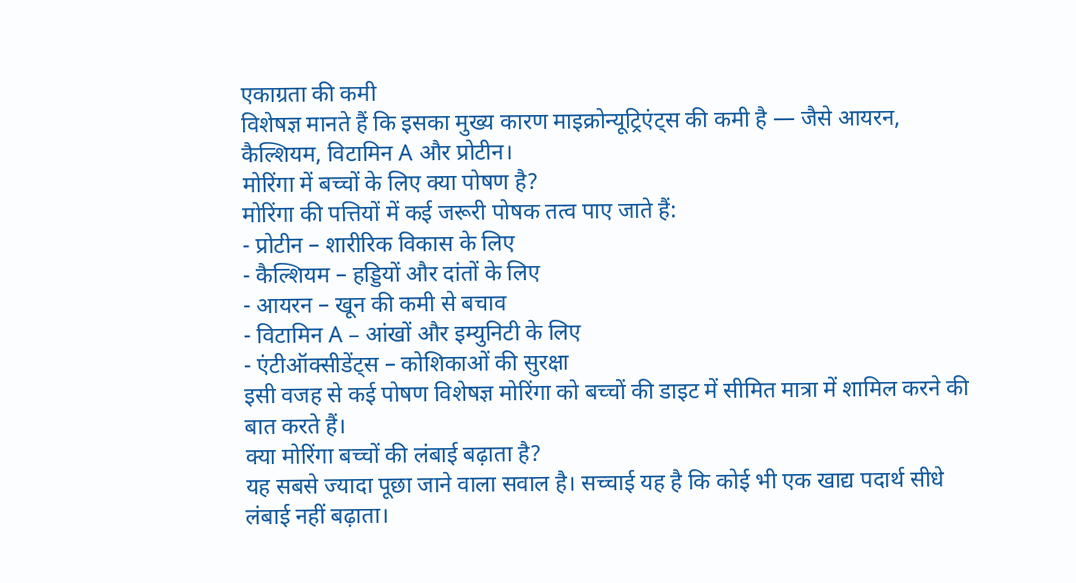एकाग्रता की कमी
विशेषज्ञ मानते हैं कि इसका मुख्य कारण माइक्रोन्यूट्रिएंट्स की कमी है — जैसे आयरन, कैल्शियम, विटामिन A और प्रोटीन।
मोरिंगा में बच्चों के लिए क्या पोषण है?
मोरिंगा की पत्तियों में कई जरूरी पोषक तत्व पाए जाते हैं:
- प्रोटीन – शारीरिक विकास के लिए
- कैल्शियम – हड्डियों और दांतों के लिए
- आयरन – खून की कमी से बचाव
- विटामिन A – आंखों और इम्युनिटी के लिए
- एंटीऑक्सीडेंट्स – कोशिकाओं की सुरक्षा
इसी वजह से कई पोषण विशेषज्ञ मोरिंगा को बच्चों की डाइट में सीमित मात्रा में शामिल करने की बात करते हैं।
क्या मोरिंगा बच्चों की लंबाई बढ़ाता है?
यह सबसे ज्यादा पूछा जाने वाला सवाल है। सच्चाई यह है कि कोई भी एक खाद्य पदार्थ सीधे लंबाई नहीं बढ़ाता।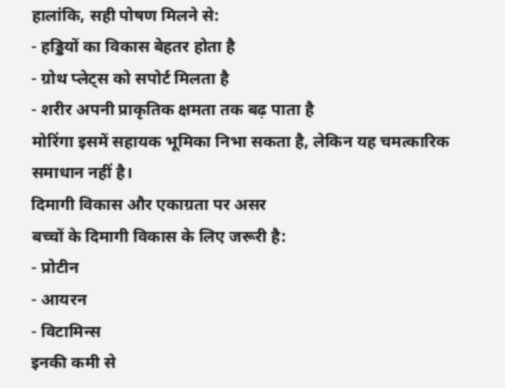हालांकि, सही पोषण मिलने से:
- हड्डियों का विकास बेहतर होता है
- ग्रोथ प्लेट्स को सपोर्ट मिलता है
- शरीर अपनी प्राकृतिक क्षमता तक बढ़ पाता है
मोरिंगा इसमें सहायक भूमिका निभा सकता है, लेकिन यह चमत्कारिक समाधान नहीं है।
दिमागी विकास और एकाग्रता पर असर
बच्चों के दिमागी विकास के लिए जरूरी है:
- प्रोटीन
- आयरन
- विटामिन्स
इनकी कमी से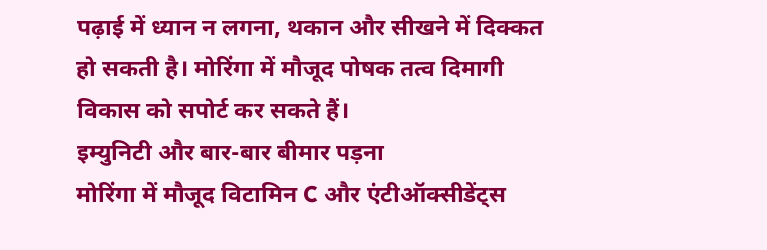पढ़ाई में ध्यान न लगना, थकान और सीखने में दिक्कत हो सकती है। मोरिंगा में मौजूद पोषक तत्व दिमागी विकास को सपोर्ट कर सकते हैं।
इम्युनिटी और बार-बार बीमार पड़ना
मोरिंगा में मौजूद विटामिन C और एंटीऑक्सीडेंट्स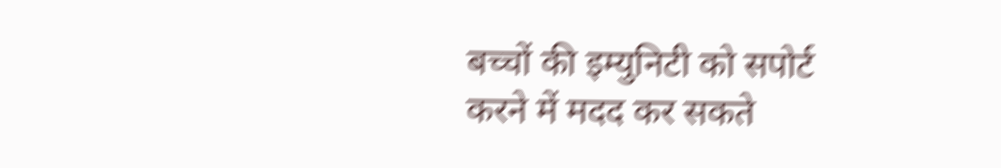बच्चों की इम्युनिटी को सपोर्ट करने में मदद कर सकते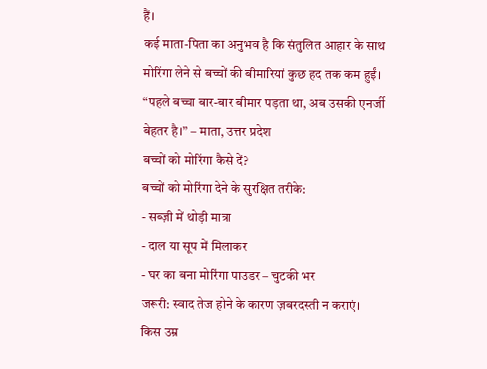हैं।
कई माता-पिता का अनुभव है कि संतुलित आहार के साथ मोरिंगा लेने से बच्चों की बीमारियां कुछ हद तक कम हुईं।
“पहले बच्चा बार-बार बीमार पड़ता था, अब उसकी एनर्जी बेहतर है।” – माता, उत्तर प्रदेश
बच्चों को मोरिंगा कैसे दें?
बच्चों को मोरिंगा देने के सुरक्षित तरीके:
- सब्ज़ी में थोड़ी मात्रा
- दाल या सूप में मिलाकर
- घर का बना मोरिंगा पाउडर – चुटकी भर
जरूरी: स्वाद तेज होने के कारण ज़बरदस्ती न कराएं।
किस उम्र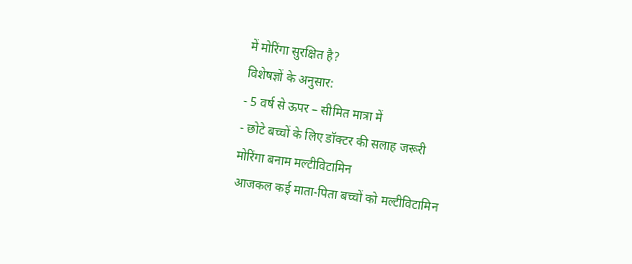में मोरिंगा सुरक्षित है?
विशेषज्ञों के अनुसार:
- 5 वर्ष से ऊपर – सीमित मात्रा में
- छोटे बच्चों के लिए डॉक्टर की सलाह जरूरी
मोरिंगा बनाम मल्टीविटामिन
आजकल कई माता-पिता बच्चों को मल्टीविटामिन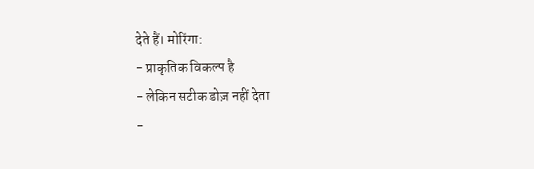देते हैं। मोरिंगा:
- प्राकृतिक विकल्प है
- लेकिन सटीक डोज़ नहीं देता
-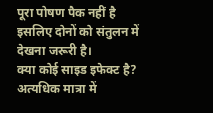पूरा पोषण पैक नहीं है
इसलिए दोनों को संतुलन में देखना जरूरी है।
क्या कोई साइड इफेक्ट है?
अत्यधिक मात्रा में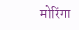मोरिंगा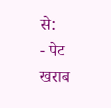से:
- पेट खराब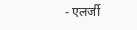- एलर्जी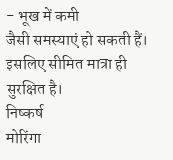- भूख में कमी
जैसी समस्याएं हो सकती हैं। इसलिए सीमित मात्रा ही सुरक्षित है।
निष्कर्ष
मोरिंगा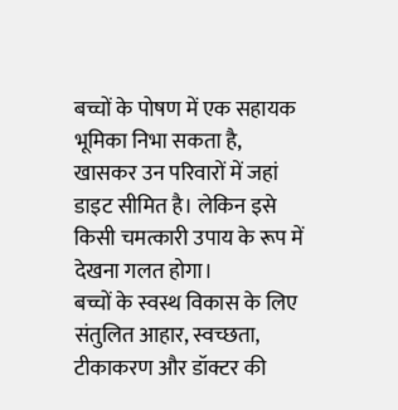बच्चों के पोषण में एक सहायक भूमिका निभा सकता है, खासकर उन परिवारों में जहां डाइट सीमित है। लेकिन इसे किसी चमत्कारी उपाय के रूप में देखना गलत होगा।
बच्चों के स्वस्थ विकास के लिए संतुलित आहार, स्वच्छता, टीकाकरण और डॉक्टर की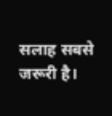सलाह सबसे जरूरी है।